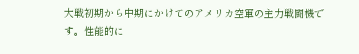大戦初期から中期にかけてのアメリカ空軍の主力戦闘機です。性能的に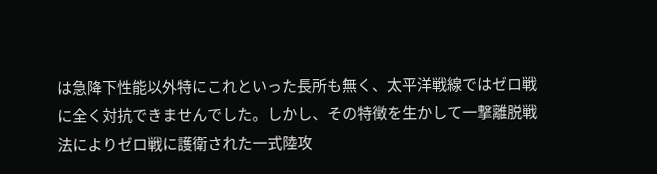は急降下性能以外特にこれといった長所も無く、太平洋戦線ではゼロ戦に全く対抗できませんでした。しかし、その特徴を生かして一撃離脱戦法によりゼロ戦に護衛された一式陸攻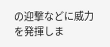の迎撃などに威力を発揮しま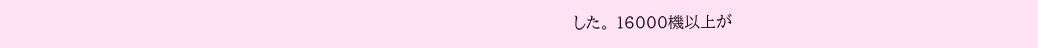した。 16000機以上が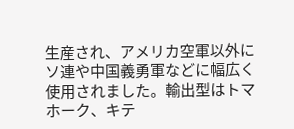生産され、アメリカ空軍以外にソ連や中国義勇軍などに幅広く使用されました。輸出型はトマホーク、キテ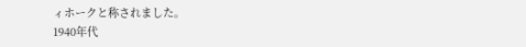ィホークと称されました。
1940年代